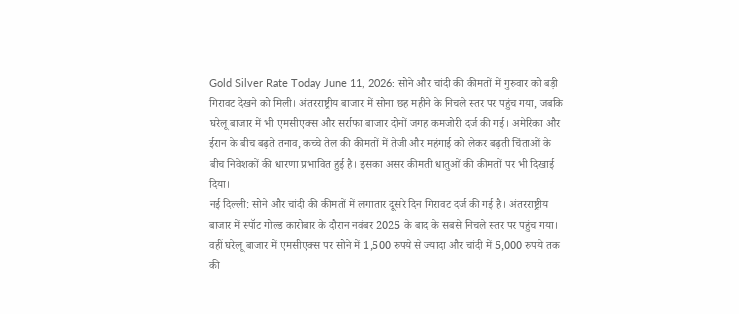Gold Silver Rate Today June 11, 2026: सोने और चांदी की कीमतों में गुरुवार को बड़ी गिरावट देखने को मिली। अंतरराष्ट्रीय बाजार में सोना छह महीने के निचले स्तर पर पहुंच गया, जबकि घरेलू बाजार में भी एमसीएक्स और सर्राफा बाजार दोनों जगह कमजोरी दर्ज की गई। अमेरिका और ईरान के बीच बढ़ते तनाव, कच्चे तेल की कीमतों में तेजी और महंगाई को लेकर बढ़ती चिंताओं के बीच निवेशकों की धारणा प्रभावित हुई है। इसका असर कीमती धातुओं की कीमतों पर भी दिखाई दिया।
नई दिल्ली: सोने और चांदी की कीमतों में लगातार दूसरे दिन गिरावट दर्ज की गई है। अंतरराष्ट्रीय बाजार में स्पॉट गोल्ड कारोबार के दौरान नवंबर 2025 के बाद के सबसे निचले स्तर पर पहुंच गया। वहीं घरेलू बाजार में एमसीएक्स पर सोने में 1,500 रुपये से ज्यादा और चांदी में 5,000 रुपये तक की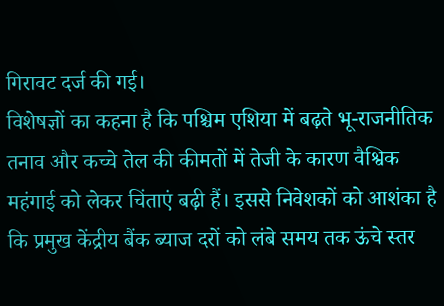गिरावट दर्ज की गई।
विशेषज्ञों का कहना है कि पश्चिम एशिया में बढ़ते भू-राजनीतिक तनाव और कच्चे तेल की कीमतों में तेजी के कारण वैश्विक महंगाई को लेकर चिंताएं बढ़ी हैं। इससे निवेशकों को आशंका है कि प्रमुख केंद्रीय बैंक ब्याज दरों को लंबे समय तक ऊंचे स्तर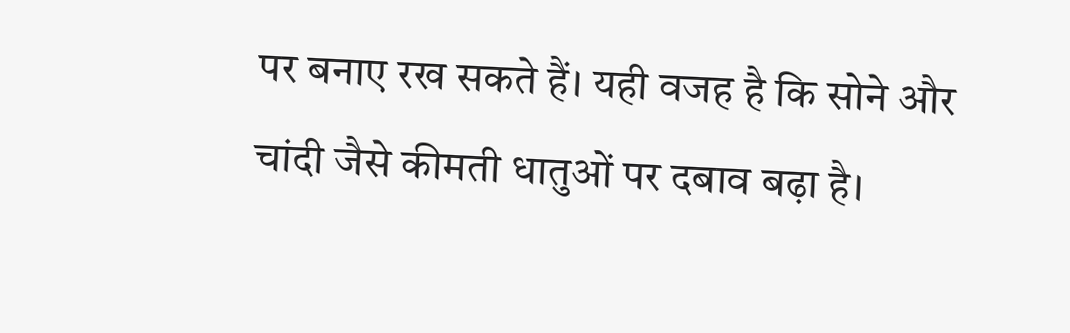पर बनाए रख सकते हैं। यही वजह है कि सोने और चांदी जैसे कीमती धातुओं पर दबाव बढ़ा है।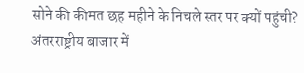सोने की कीमत छह महीने के निचले स्तर पर क्यों पहुंची?
अंतरराष्ट्रीय बाजार में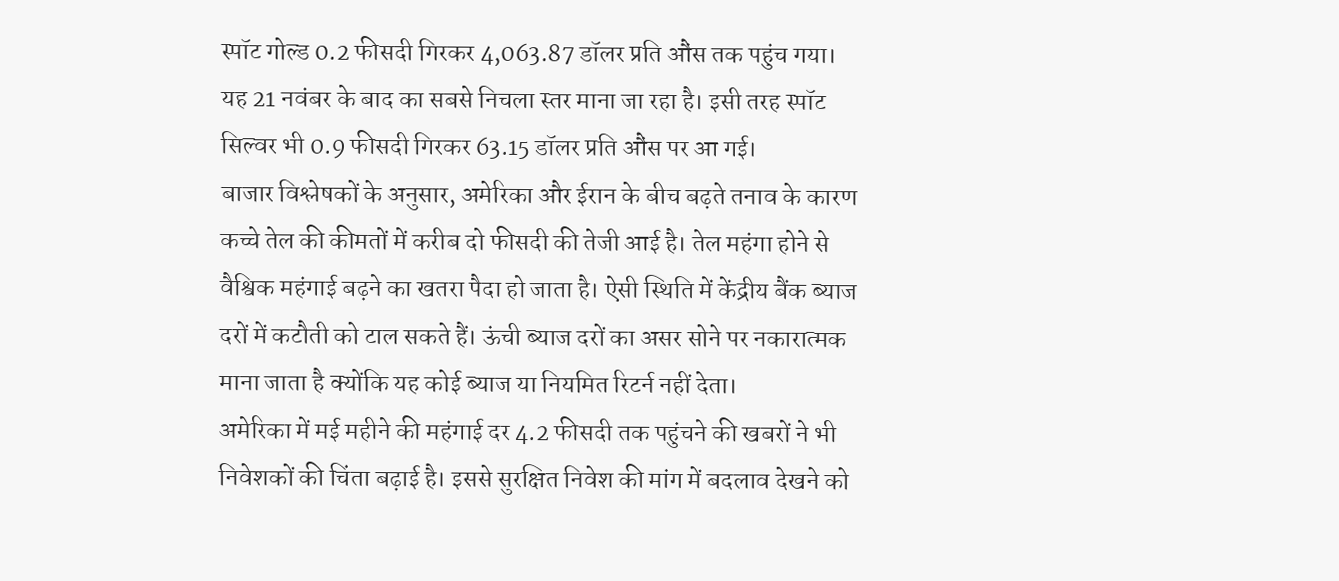स्पॉट गोल्ड 0.2 फीसदी गिरकर 4,063.87 डॉलर प्रति औंस तक पहुंच गया। यह 21 नवंबर के बाद का सबसे निचला स्तर माना जा रहा है। इसी तरह स्पॉट सिल्वर भी 0.9 फीसदी गिरकर 63.15 डॉलर प्रति औंस पर आ गई।
बाजार विश्लेषकों के अनुसार, अमेरिका और ईरान के बीच बढ़ते तनाव के कारण कच्चे तेल की कीमतों में करीब दो फीसदी की तेजी आई है। तेल महंगा होने से वैश्विक महंगाई बढ़ने का खतरा पैदा हो जाता है। ऐसी स्थिति में केंद्रीय बैंक ब्याज दरों में कटौती को टाल सकते हैं। ऊंची ब्याज दरों का असर सोने पर नकारात्मक माना जाता है क्योंकि यह कोई ब्याज या नियमित रिटर्न नहीं देता।
अमेरिका में मई महीने की महंगाई दर 4.2 फीसदी तक पहुंचने की खबरों ने भी निवेशकों की चिंता बढ़ाई है। इससे सुरक्षित निवेश की मांग में बदलाव देखने को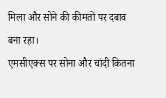मिला और सोने की कीमतों पर दबाव बना रहा।
एमसीएक्स पर सोना और चांदी कितना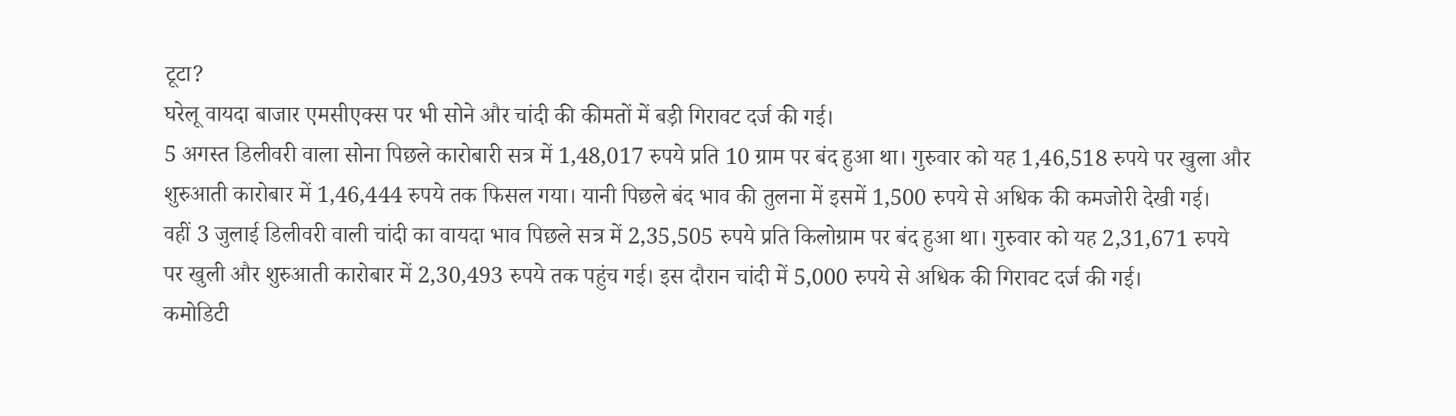टूटा?
घरेलू वायदा बाजार एमसीएक्स पर भी सोने और चांदी की कीमतों में बड़ी गिरावट दर्ज की गई।
5 अगस्त डिलीवरी वाला सोना पिछले कारोबारी सत्र में 1,48,017 रुपये प्रति 10 ग्राम पर बंद हुआ था। गुरुवार को यह 1,46,518 रुपये पर खुला और शुरुआती कारोबार में 1,46,444 रुपये तक फिसल गया। यानी पिछले बंद भाव की तुलना में इसमें 1,500 रुपये से अधिक की कमजोरी देखी गई।
वहीं 3 जुलाई डिलीवरी वाली चांदी का वायदा भाव पिछले सत्र में 2,35,505 रुपये प्रति किलोग्राम पर बंद हुआ था। गुरुवार को यह 2,31,671 रुपये पर खुली और शुरुआती कारोबार में 2,30,493 रुपये तक पहुंच गई। इस दौरान चांदी में 5,000 रुपये से अधिक की गिरावट दर्ज की गई।
कमोडिटी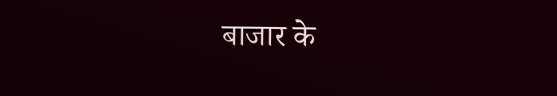बाजार के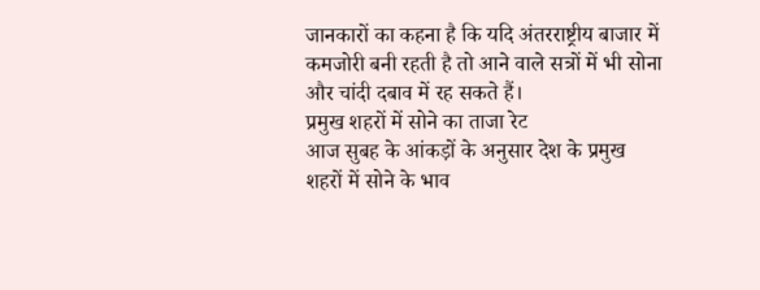जानकारों का कहना है कि यदि अंतरराष्ट्रीय बाजार में कमजोरी बनी रहती है तो आने वाले सत्रों में भी सोना और चांदी दबाव में रह सकते हैं।
प्रमुख शहरों में सोने का ताजा रेट
आज सुबह के आंकड़ों के अनुसार देश के प्रमुख शहरों में सोने के भाव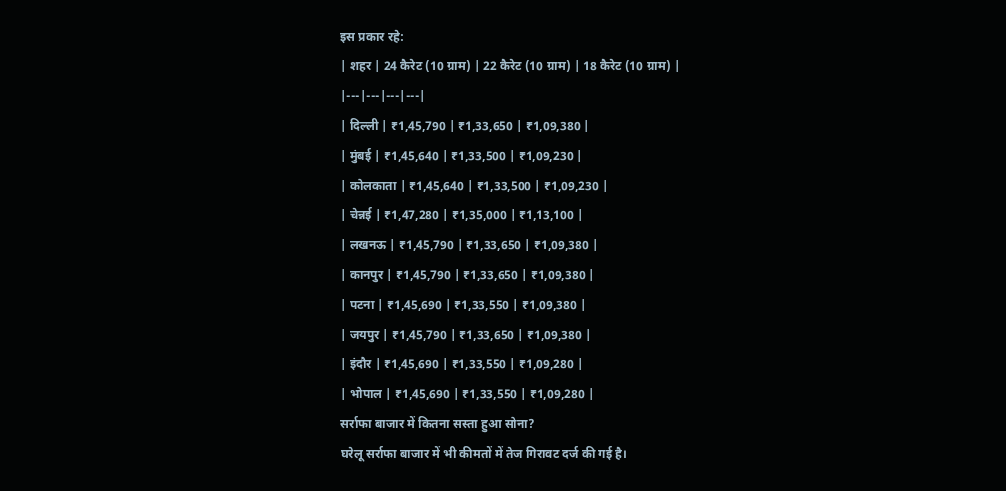इस प्रकार रहे:
| शहर | 24 कैरेट (10 ग्राम) | 22 कैरेट (10 ग्राम) | 18 कैरेट (10 ग्राम) |
|---|---|---|---|
| दिल्ली | ₹1,45,790 | ₹1,33,650 | ₹1,09,380 |
| मुंबई | ₹1,45,640 | ₹1,33,500 | ₹1,09,230 |
| कोलकाता | ₹1,45,640 | ₹1,33,500 | ₹1,09,230 |
| चेन्नई | ₹1,47,280 | ₹1,35,000 | ₹1,13,100 |
| लखनऊ | ₹1,45,790 | ₹1,33,650 | ₹1,09,380 |
| कानपुर | ₹1,45,790 | ₹1,33,650 | ₹1,09,380 |
| पटना | ₹1,45,690 | ₹1,33,550 | ₹1,09,380 |
| जयपुर | ₹1,45,790 | ₹1,33,650 | ₹1,09,380 |
| इंदौर | ₹1,45,690 | ₹1,33,550 | ₹1,09,280 |
| भोपाल | ₹1,45,690 | ₹1,33,550 | ₹1,09,280 |
सर्राफा बाजार में कितना सस्ता हुआ सोना?
घरेलू सर्राफा बाजार में भी कीमतों में तेज गिरावट दर्ज की गई है।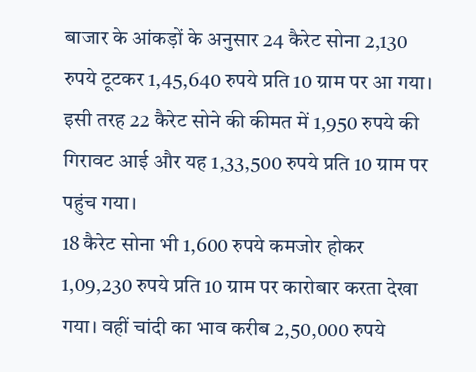बाजार के आंकड़ों के अनुसार 24 कैरेट सोना 2,130 रुपये टूटकर 1,45,640 रुपये प्रति 10 ग्राम पर आ गया। इसी तरह 22 कैरेट सोने की कीमत में 1,950 रुपये की गिरावट आई और यह 1,33,500 रुपये प्रति 10 ग्राम पर पहुंच गया।
18 कैरेट सोना भी 1,600 रुपये कमजोर होकर 1,09,230 रुपये प्रति 10 ग्राम पर कारोबार करता देखा गया। वहीं चांदी का भाव करीब 2,50,000 रुपये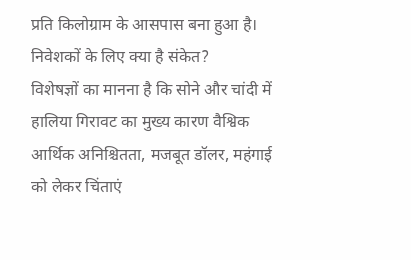प्रति किलोग्राम के आसपास बना हुआ है।
निवेशकों के लिए क्या है संकेत?
विशेषज्ञों का मानना है कि सोने और चांदी में हालिया गिरावट का मुख्य कारण वैश्विक आर्थिक अनिश्चितता, मजबूत डॉलर, महंगाई को लेकर चिंताएं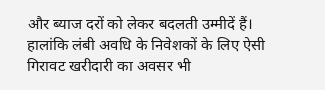और ब्याज दरों को लेकर बदलती उम्मीदें हैं। हालांकि लंबी अवधि के निवेशकों के लिए ऐसी गिरावट खरीदारी का अवसर भी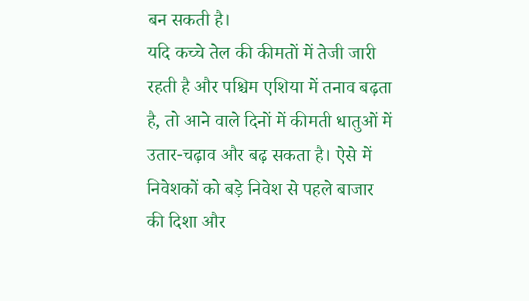बन सकती है।
यदि कच्चे तेल की कीमतों में तेजी जारी रहती है और पश्चिम एशिया में तनाव बढ़ता है, तो आने वाले दिनों में कीमती धातुओं में उतार-चढ़ाव और बढ़ सकता है। ऐसे में निवेशकों को बड़े निवेश से पहले बाजार की दिशा और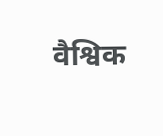वैश्विक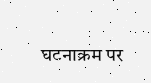घटनाक्रम पर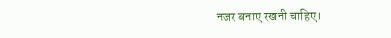नजर बनाए रखनी चाहिए।